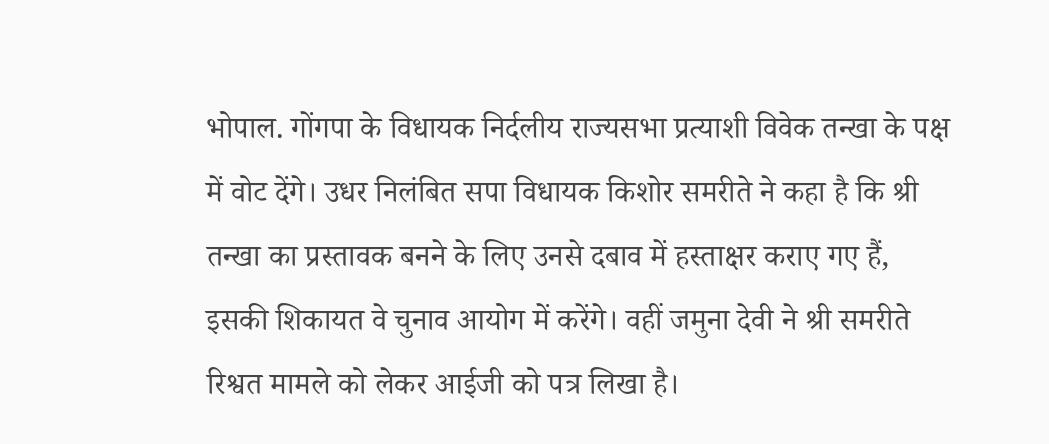भोपाल. गोंगपा के विधायक निर्दलीय राज्यसभा प्रत्याशी विवेक तन्खा के पक्ष में वोट देंगे। उधर निलंबित सपा विधायक किशोर समरीते ने कहा है कि श्री तन्खा का प्रस्तावक बनने के लिए उनसे दबाव में हस्ताक्षर कराए गए हैं, इसकी शिकायत वे चुनाव आयोग में करेंगे। वहीं जमुना देवी ने श्री समरीते रिश्वत मामले को लेकर आईजी को पत्र लिखा है।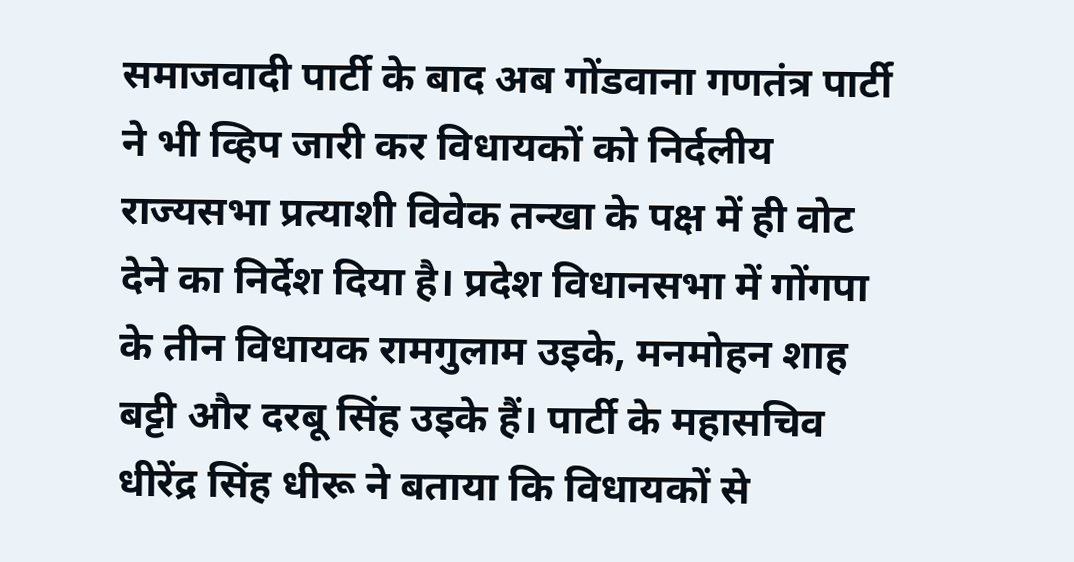समाजवादी पार्टी के बाद अब गोंडवाना गणतंत्र पार्टी ने भी व्हिप जारी कर विधायकों को निर्दलीय राज्यसभा प्रत्याशी विवेक तन्खा के पक्ष में ही वोट देने का निर्देश दिया है। प्रदेश विधानसभा में गोंगपा के तीन विधायक रामगुलाम उइके, मनमोहन शाह बट्टी और दरबू सिंह उइके हैं। पार्टी के महासचिव धीरेंद्र सिंह धीरू ने बताया कि विधायकों से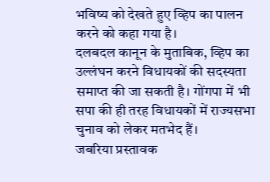भविष्य को देखते हुए व्हिप का पालन करने को कहा गया है।
दलबदल कानून के मुताबिक, व्हिप का उल्लंघन करने विधायकों की सदस्यता समाप्त की जा सकती है। गोंगपा में भी सपा की ही तरह विधायकों में राज्यसभा चुनाव को लेकर मतभेद हैं।
जबरिया प्रस्तावक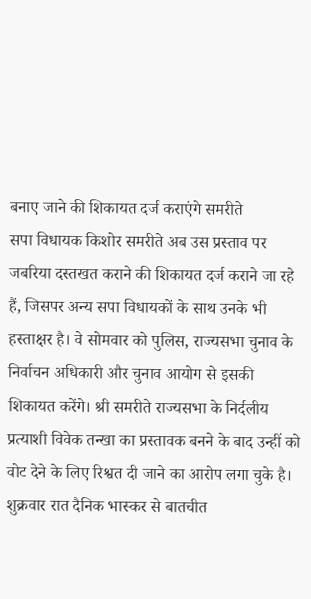बनाए जाने की शिकायत दर्ज कराएंगे समरीते
सपा विधायक किशोर समरीते अब उस प्रस्ताव पर जबरिया दस्तखत कराने की शिकायत दर्ज कराने जा रहे हैं, जिसपर अन्य सपा विधायकों के साथ उनके भी हस्ताक्षर है। वे सोमवार को पुलिस, राज्यसभा चुनाव के निर्वाचन अधिकारी और चुनाव आयोग से इसकी शिकायत करेंगे। श्री समरीते राज्यसभा के निर्दलीय प्रत्याशी विवेक तन्खा का प्रस्तावक बनने के बाद उन्हीं को वोट देने के लिए रिश्वत दी जाने का आरोप लगा चुके है।
शुक्रवार रात दैनिक भास्कर से बातचीत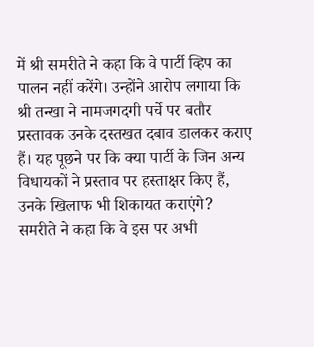में श्री समरीते ने कहा कि वे पार्टी व्हिप का पालन नहीं करेंगे। उन्होंने आरोप लगाया कि श्री तन्खा ने नामजगदगी पर्चे पर बतौर प्रस्तावक उनके दस्तखत दबाव डालकर कराए हैं। यह पूछने पर कि क्या पार्टी के जिन अन्य विधायकों ने प्रस्ताव पर हस्ताक्षर किए हैं, उनके खिलाफ भी शिकायत कराएंगे? समरीते ने कहा कि वे इस पर अभी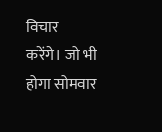विचार करेंगे। जो भी होगा सोमवार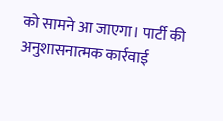को सामने आ जाएगा। पार्टी की अनुशासनात्मक कार्रवाई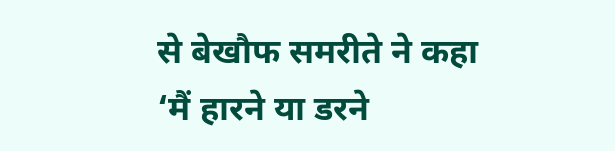से बेखौफ समरीते ने कहा ‘मैं हारने या डरने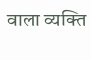वाला व्यक्ति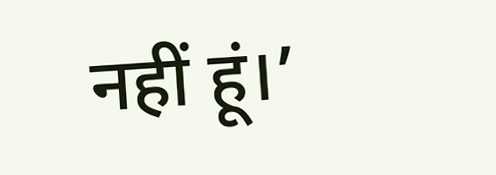नहीं हूं।’